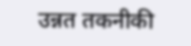उन्नत तकनीकी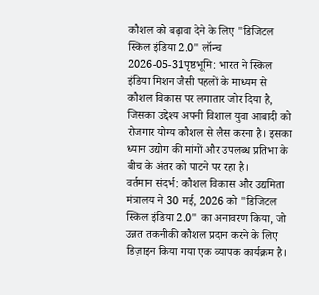कौशल को बढ़ावा देने के लिए "डिजिटल स्किल इंडिया 2.0" लॉन्च
2026-05-31पृष्ठभूमि: भारत ने स्किल इंडिया मिशन जैसी पहलों के माध्यम से कौशल विकास पर लगातार जोर दिया है, जिसका उद्देश्य अपनी विशाल युवा आबादी को रोजगार योग्य कौशल से लैस करना है। इसका ध्यान उद्योग की मांगों और उपलब्ध प्रतिभा के बीच के अंतर को पाटने पर रहा है।
वर्तमान संदर्भ: कौशल विकास और उद्यमिता मंत्रालय ने 30 मई, 2026 को "डिजिटल स्किल इंडिया 2.0" का अनावरण किया, जो उन्नत तकनीकी कौशल प्रदान करने के लिए डिज़ाइन किया गया एक व्यापक कार्यक्रम है।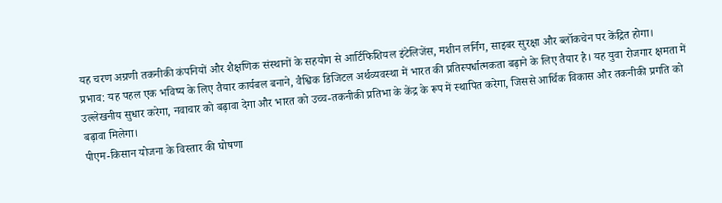यह चरण अग्रणी तकनीकी कंपनियों और शैक्षणिक संस्थानों के सहयोग से आर्टिफिशियल इंटेलिजेंस, मशीन लर्निंग, साइबर सुरक्षा और ब्लॉकचेन पर केंद्रित होगा।
प्रभाव: यह पहल एक भविष्य के लिए तैयार कार्यबल बनाने, वैश्विक डिजिटल अर्थव्यवस्था में भारत की प्रतिस्पर्धात्मकता बढ़ाने के लिए तैयार है। यह युवा रोजगार क्षमता में उल्लेखनीय सुधार करेगा, नवाचार को बढ़ावा देगा और भारत को उच्च-तकनीकी प्रतिभा के केंद्र के रूप में स्थापित करेगा, जिससे आर्थिक विकास और तकनीकी प्रगति को बढ़ावा मिलेगा।
पीएम-किसान योजना के विस्तार की घोषणा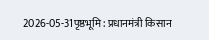2026-05-31पृष्ठभूमि: प्रधानमंत्री किसान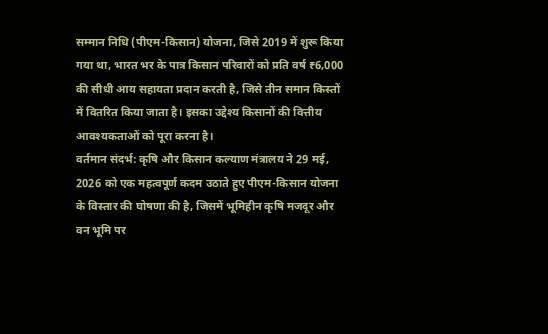सम्मान निधि (पीएम-किसान) योजना, जिसे 2019 में शुरू किया गया था, भारत भर के पात्र किसान परिवारों को प्रति वर्ष ₹6,000 की सीधी आय सहायता प्रदान करती है, जिसे तीन समान किस्तों में वितरित किया जाता है। इसका उद्देश्य किसानों की वित्तीय आवश्यकताओं को पूरा करना है।
वर्तमान संदर्भ: कृषि और किसान कल्याण मंत्रालय ने 29 मई, 2026 को एक महत्वपूर्ण कदम उठाते हुए पीएम-किसान योजना के विस्तार की घोषणा की है, जिसमें भूमिहीन कृषि मजदूर और वन भूमि पर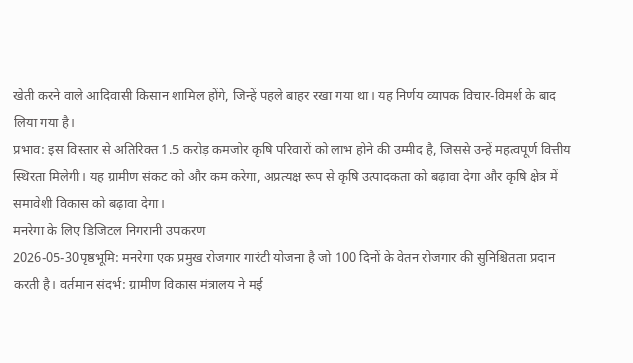खेती करने वाले आदिवासी किसान शामिल होंगे, जिन्हें पहले बाहर रखा गया था। यह निर्णय व्यापक विचार-विमर्श के बाद लिया गया है।
प्रभाव: इस विस्तार से अतिरिक्त 1.5 करोड़ कमजोर कृषि परिवारों को लाभ होने की उम्मीद है, जिससे उन्हें महत्वपूर्ण वित्तीय स्थिरता मिलेगी। यह ग्रामीण संकट को और कम करेगा, अप्रत्यक्ष रूप से कृषि उत्पादकता को बढ़ावा देगा और कृषि क्षेत्र में समावेशी विकास को बढ़ावा देगा।
मनरेगा के लिए डिजिटल निगरानी उपकरण
2026-05-30पृष्ठभूमि: मनरेगा एक प्रमुख रोजगार गारंटी योजना है जो 100 दिनों के वेतन रोजगार की सुनिश्चितता प्रदान करती है। वर्तमान संदर्भ: ग्रामीण विकास मंत्रालय ने मई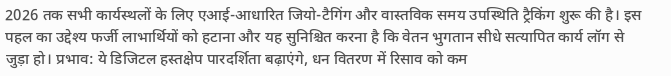2026 तक सभी कार्यस्थलों के लिए एआई-आधारित जियो-टैगिंग और वास्तविक समय उपस्थिति ट्रैकिंग शुरू की है। इस पहल का उद्देश्य फर्जी लाभार्थियों को हटाना और यह सुनिश्चित करना है कि वेतन भुगतान सीधे सत्यापित कार्य लॉग से जुड़ा हो। प्रभाव: ये डिजिटल हस्तक्षेप पारदर्शिता बढ़ाएंगे, धन वितरण में रिसाव को कम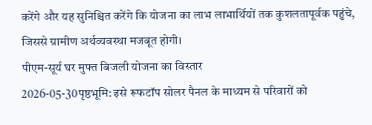करेंगे और यह सुनिश्चित करेंगे कि योजना का लाभ लाभार्थियों तक कुशलतापूर्वक पहुंचे, जिससे ग्रामीण अर्थव्यवस्था मजबूत होगी।
पीएम-सूर्य घर मुफ्त बिजली योजना का विस्तार
2026-05-30पृष्ठभूमि: इसे रूफटॉप सोलर पैनल के माध्यम से परिवारों को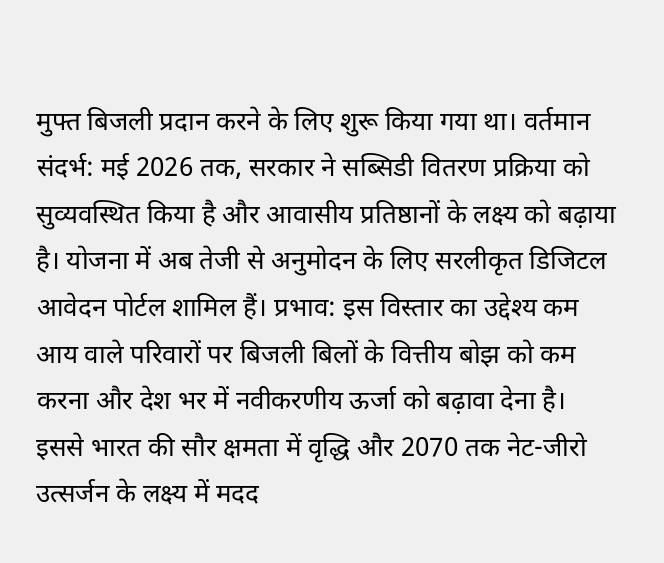मुफ्त बिजली प्रदान करने के लिए शुरू किया गया था। वर्तमान संदर्भ: मई 2026 तक, सरकार ने सब्सिडी वितरण प्रक्रिया को सुव्यवस्थित किया है और आवासीय प्रतिष्ठानों के लक्ष्य को बढ़ाया है। योजना में अब तेजी से अनुमोदन के लिए सरलीकृत डिजिटल आवेदन पोर्टल शामिल हैं। प्रभाव: इस विस्तार का उद्देश्य कम आय वाले परिवारों पर बिजली बिलों के वित्तीय बोझ को कम करना और देश भर में नवीकरणीय ऊर्जा को बढ़ावा देना है। इससे भारत की सौर क्षमता में वृद्धि और 2070 तक नेट-जीरो उत्सर्जन के लक्ष्य में मदद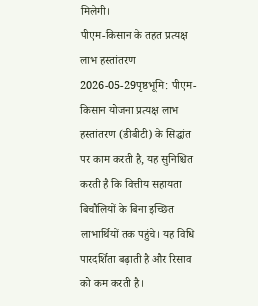मिलेगी।
पीएम-किसान के तहत प्रत्यक्ष लाभ हस्तांतरण
2026-05-29पृष्ठभूमि: पीएम-किसान योजना प्रत्यक्ष लाभ हस्तांतरण (डीबीटी) के सिद्धांत पर काम करती है, यह सुनिश्चित करती है कि वित्तीय सहायता बिचौलियों के बिना इच्छित लाभार्थियों तक पहुंचे। यह विधि पारदर्शिता बढ़ाती है और रिसाव को कम करती है।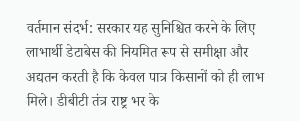वर्तमान संदर्भ: सरकार यह सुनिश्चित करने के लिए लाभार्थी डेटाबेस की नियमित रूप से समीक्षा और अद्यतन करती है कि केवल पात्र किसानों को ही लाभ मिले। डीबीटी तंत्र राष्ट्र भर के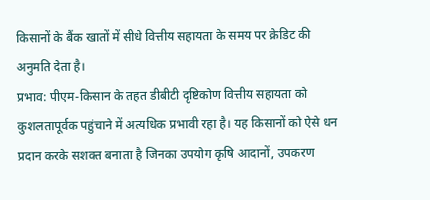किसानों के बैंक खातों में सीधे वित्तीय सहायता के समय पर क्रेडिट की अनुमति देता है।
प्रभाव: पीएम-किसान के तहत डीबीटी दृष्टिकोण वित्तीय सहायता को कुशलतापूर्वक पहुंचाने में अत्यधिक प्रभावी रहा है। यह किसानों को ऐसे धन प्रदान करके सशक्त बनाता है जिनका उपयोग कृषि आदानों, उपकरण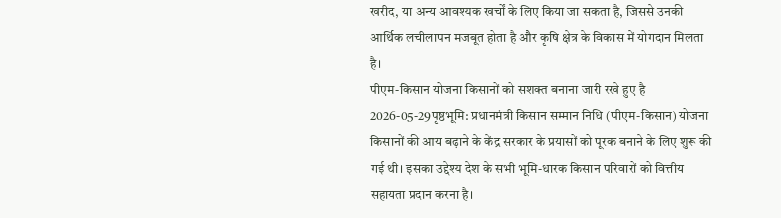खरीद, या अन्य आवश्यक खर्चों के लिए किया जा सकता है, जिससे उनकी आर्थिक लचीलापन मजबूत होता है और कृषि क्षेत्र के विकास में योगदान मिलता है।
पीएम-किसान योजना किसानों को सशक्त बनाना जारी रखे हुए है
2026-05-29पृष्ठभूमि: प्रधानमंत्री किसान सम्मान निधि (पीएम-किसान) योजना किसानों की आय बढ़ाने के केंद्र सरकार के प्रयासों को पूरक बनाने के लिए शुरू की गई थी। इसका उद्देश्य देश के सभी भूमि-धारक किसान परिवारों को वित्तीय सहायता प्रदान करना है।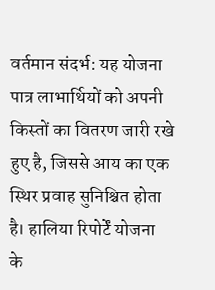वर्तमान संदर्भ: यह योजना पात्र लाभार्थियों को अपनी किस्तों का वितरण जारी रखे हुए है, जिससे आय का एक स्थिर प्रवाह सुनिश्चित होता है। हालिया रिपोर्टें योजना के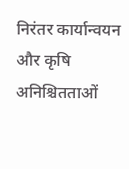निरंतर कार्यान्वयन और कृषि अनिश्चितताओं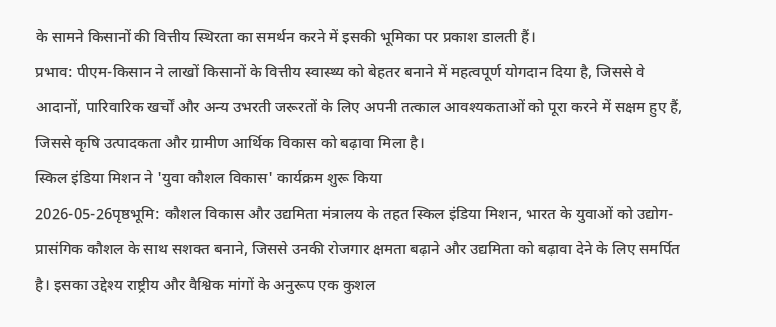के सामने किसानों की वित्तीय स्थिरता का समर्थन करने में इसकी भूमिका पर प्रकाश डालती हैं।
प्रभाव: पीएम-किसान ने लाखों किसानों के वित्तीय स्वास्थ्य को बेहतर बनाने में महत्वपूर्ण योगदान दिया है, जिससे वे आदानों, पारिवारिक खर्चों और अन्य उभरती जरूरतों के लिए अपनी तत्काल आवश्यकताओं को पूरा करने में सक्षम हुए हैं, जिससे कृषि उत्पादकता और ग्रामीण आर्थिक विकास को बढ़ावा मिला है।
स्किल इंडिया मिशन ने 'युवा कौशल विकास' कार्यक्रम शुरू किया
2026-05-26पृष्ठभूमि: कौशल विकास और उद्यमिता मंत्रालय के तहत स्किल इंडिया मिशन, भारत के युवाओं को उद्योग-प्रासंगिक कौशल के साथ सशक्त बनाने, जिससे उनकी रोजगार क्षमता बढ़ाने और उद्यमिता को बढ़ावा देने के लिए समर्पित है। इसका उद्देश्य राष्ट्रीय और वैश्विक मांगों के अनुरूप एक कुशल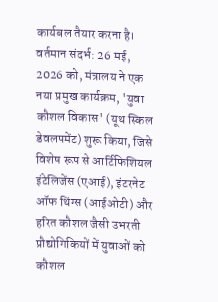कार्यबल तैयार करना है। वर्तमान संदर्भ: 26 मई, 2026 को, मंत्रालय ने एक नया प्रमुख कार्यक्रम, 'युवा कौशल विकास' (यूथ स्किल डेवलपमेंट) शुरू किया, जिसे विशेष रूप से आर्टिफिशियल इंटेलिजेंस (एआई), इंटरनेट ऑफ थिंग्स (आईओटी) और हरित कौशल जैसी उभरती प्रौद्योगिकियों में युवाओं को कौशल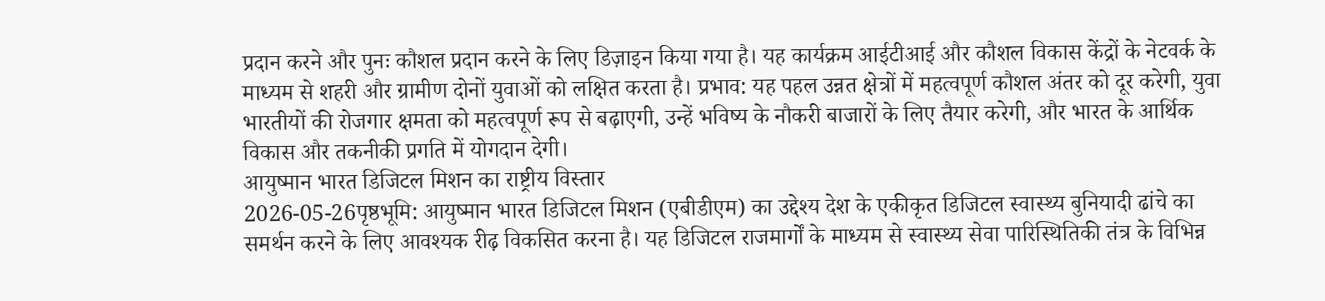प्रदान करने और पुनः कौशल प्रदान करने के लिए डिज़ाइन किया गया है। यह कार्यक्रम आईटीआई और कौशल विकास केंद्रों के नेटवर्क के माध्यम से शहरी और ग्रामीण दोनों युवाओं को लक्षित करता है। प्रभाव: यह पहल उन्नत क्षेत्रों में महत्वपूर्ण कौशल अंतर को दूर करेगी, युवा भारतीयों की रोजगार क्षमता को महत्वपूर्ण रूप से बढ़ाएगी, उन्हें भविष्य के नौकरी बाजारों के लिए तैयार करेगी, और भारत के आर्थिक विकास और तकनीकी प्रगति में योगदान देगी।
आयुष्मान भारत डिजिटल मिशन का राष्ट्रीय विस्तार
2026-05-26पृष्ठभूमि: आयुष्मान भारत डिजिटल मिशन (एबीडीएम) का उद्देश्य देश के एकीकृत डिजिटल स्वास्थ्य बुनियादी ढांचे का समर्थन करने के लिए आवश्यक रीढ़ विकसित करना है। यह डिजिटल राजमार्गों के माध्यम से स्वास्थ्य सेवा पारिस्थितिकी तंत्र के विभिन्न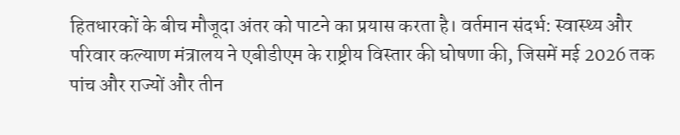हितधारकों के बीच मौजूदा अंतर को पाटने का प्रयास करता है। वर्तमान संदर्भ: स्वास्थ्य और परिवार कल्याण मंत्रालय ने एबीडीएम के राष्ट्रीय विस्तार की घोषणा की, जिसमें मई 2026 तक पांच और राज्यों और तीन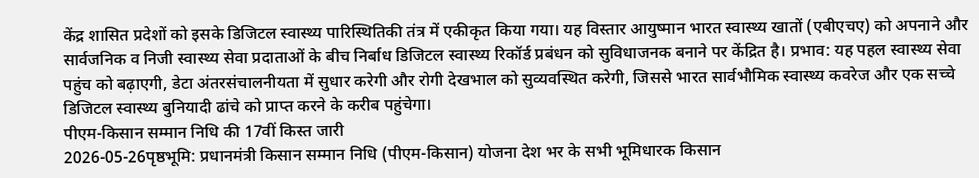केंद्र शासित प्रदेशों को इसके डिजिटल स्वास्थ्य पारिस्थितिकी तंत्र में एकीकृत किया गया। यह विस्तार आयुष्मान भारत स्वास्थ्य खातों (एबीएचए) को अपनाने और सार्वजनिक व निजी स्वास्थ्य सेवा प्रदाताओं के बीच निर्बाध डिजिटल स्वास्थ्य रिकॉर्ड प्रबंधन को सुविधाजनक बनाने पर केंद्रित है। प्रभाव: यह पहल स्वास्थ्य सेवा पहुंच को बढ़ाएगी, डेटा अंतरसंचालनीयता में सुधार करेगी और रोगी देखभाल को सुव्यवस्थित करेगी, जिससे भारत सार्वभौमिक स्वास्थ्य कवरेज और एक सच्चे डिजिटल स्वास्थ्य बुनियादी ढांचे को प्राप्त करने के करीब पहुंचेगा।
पीएम-किसान सम्मान निधि की 17वीं किस्त जारी
2026-05-26पृष्ठभूमि: प्रधानमंत्री किसान सम्मान निधि (पीएम-किसान) योजना देश भर के सभी भूमिधारक किसान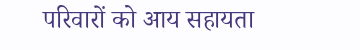परिवारों को आय सहायता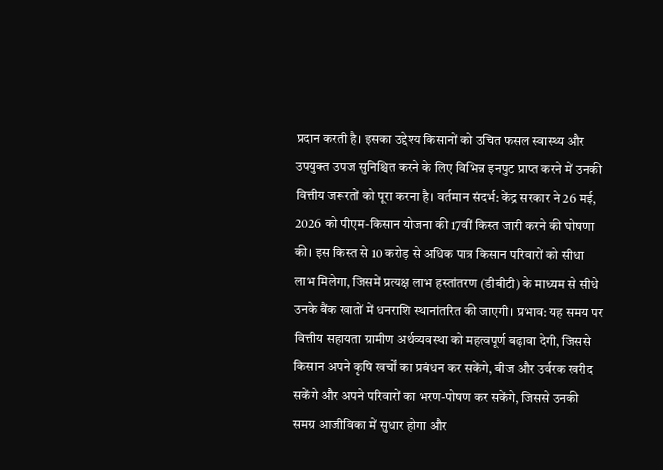प्रदान करती है। इसका उद्देश्य किसानों को उचित फसल स्वास्थ्य और उपयुक्त उपज सुनिश्चित करने के लिए विभिन्न इनपुट प्राप्त करने में उनकी वित्तीय जरूरतों को पूरा करना है। वर्तमान संदर्भ: केंद्र सरकार ने 26 मई, 2026 को पीएम-किसान योजना की 17वीं किस्त जारी करने की घोषणा की। इस किस्त से 10 करोड़ से अधिक पात्र किसान परिवारों को सीधा लाभ मिलेगा, जिसमें प्रत्यक्ष लाभ हस्तांतरण (डीबीटी) के माध्यम से सीधे उनके बैंक खातों में धनराशि स्थानांतरित की जाएगी। प्रभाव: यह समय पर वित्तीय सहायता ग्रामीण अर्थव्यवस्था को महत्वपूर्ण बढ़ावा देगी, जिससे किसान अपने कृषि खर्चों का प्रबंधन कर सकेंगे, बीज और उर्वरक खरीद सकेंगे और अपने परिवारों का भरण-पोषण कर सकेंगे, जिससे उनकी समग्र आजीविका में सुधार होगा और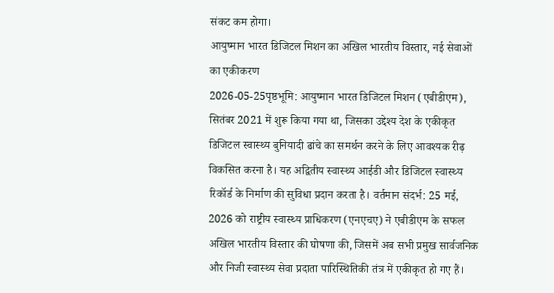संकट कम होगा।
आयुष्मान भारत डिजिटल मिशन का अखिल भारतीय विस्तार, नई सेवाओं का एकीकरण
2026-05-25पृष्ठभूमि: आयुष्मान भारत डिजिटल मिशन (एबीडीएम), सितंबर 2021 में शुरू किया गया था, जिसका उद्देश्य देश के एकीकृत डिजिटल स्वास्थ्य बुनियादी ढांचे का समर्थन करने के लिए आवश्यक रीढ़ विकसित करना है। यह अद्वितीय स्वास्थ्य आईडी और डिजिटल स्वास्थ्य रिकॉर्ड के निर्माण की सुविधा प्रदान करता है। वर्तमान संदर्भ: 25 मई, 2026 को राष्ट्रीय स्वास्थ्य प्राधिकरण (एनएचए) ने एबीडीएम के सफल अखिल भारतीय विस्तार की घोषणा की, जिसमें अब सभी प्रमुख सार्वजनिक और निजी स्वास्थ्य सेवा प्रदाता पारिस्थितिकी तंत्र में एकीकृत हो गए हैं।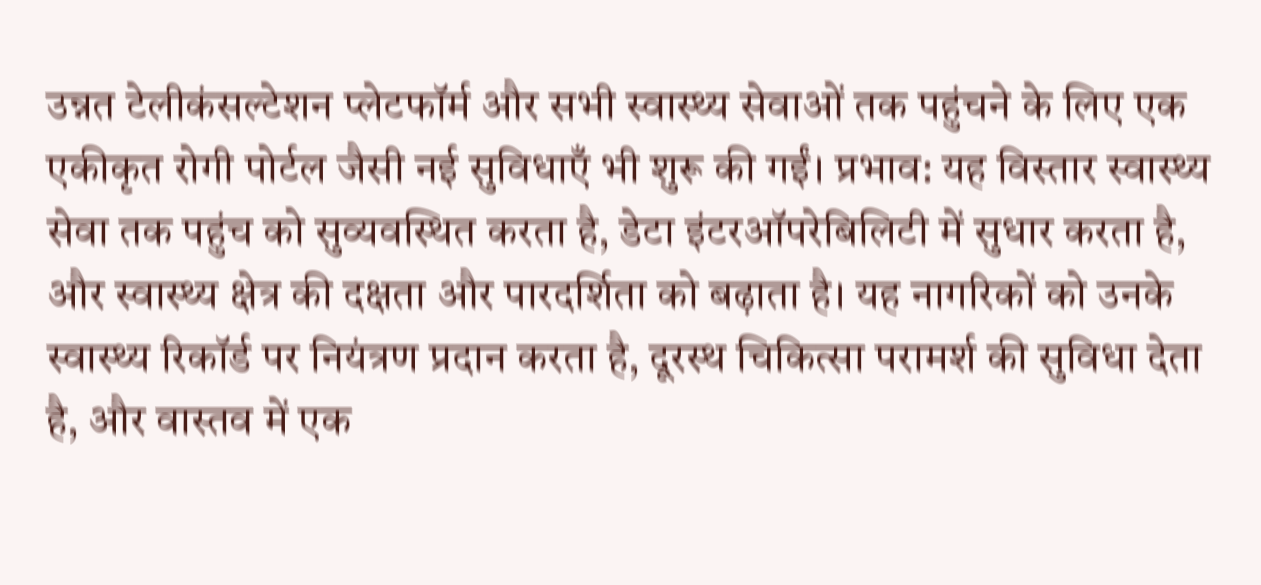उन्नत टेलीकंसल्टेशन प्लेटफॉर्म और सभी स्वास्थ्य सेवाओं तक पहुंचने के लिए एक एकीकृत रोगी पोर्टल जैसी नई सुविधाएँ भी शुरू की गईं। प्रभाव: यह विस्तार स्वास्थ्य सेवा तक पहुंच को सुव्यवस्थित करता है, डेटा इंटरऑपरेबिलिटी में सुधार करता है, और स्वास्थ्य क्षेत्र की दक्षता और पारदर्शिता को बढ़ाता है। यह नागरिकों को उनके स्वास्थ्य रिकॉर्ड पर नियंत्रण प्रदान करता है, दूरस्थ चिकित्सा परामर्श की सुविधा देता है, और वास्तव में एक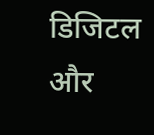डिजिटल और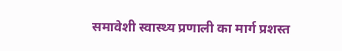समावेशी स्वास्थ्य प्रणाली का मार्ग प्रशस्त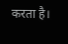करता है।